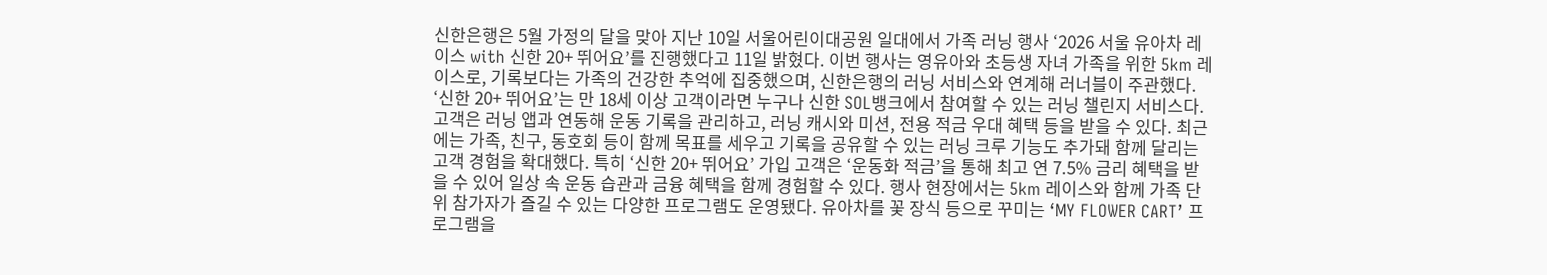신한은행은 5월 가정의 달을 맞아 지난 10일 서울어린이대공원 일대에서 가족 러닝 행사 ‘2026 서울 유아차 레이스 with 신한 20+ 뛰어요’를 진행했다고 11일 밝혔다. 이번 행사는 영유아와 초등생 자녀 가족을 위한 5km 레이스로, 기록보다는 가족의 건강한 추억에 집중했으며, 신한은행의 러닝 서비스와 연계해 러너블이 주관했다. ‘신한 20+ 뛰어요’는 만 18세 이상 고객이라면 누구나 신한 SOL뱅크에서 참여할 수 있는 러닝 챌린지 서비스다. 고객은 러닝 앱과 연동해 운동 기록을 관리하고, 러닝 캐시와 미션, 전용 적금 우대 혜택 등을 받을 수 있다. 최근에는 가족, 친구, 동호회 등이 함께 목표를 세우고 기록을 공유할 수 있는 러닝 크루 기능도 추가돼 함께 달리는 고객 경험을 확대했다. 특히 ‘신한 20+ 뛰어요’ 가입 고객은 ‘운동화 적금’을 통해 최고 연 7.5% 금리 혜택을 받을 수 있어 일상 속 운동 습관과 금융 혜택을 함께 경험할 수 있다. 행사 현장에서는 5km 레이스와 함께 가족 단위 참가자가 즐길 수 있는 다양한 프로그램도 운영됐다. 유아차를 꽃 장식 등으로 꾸미는 ‘MY FLOWER CART’ 프로그램을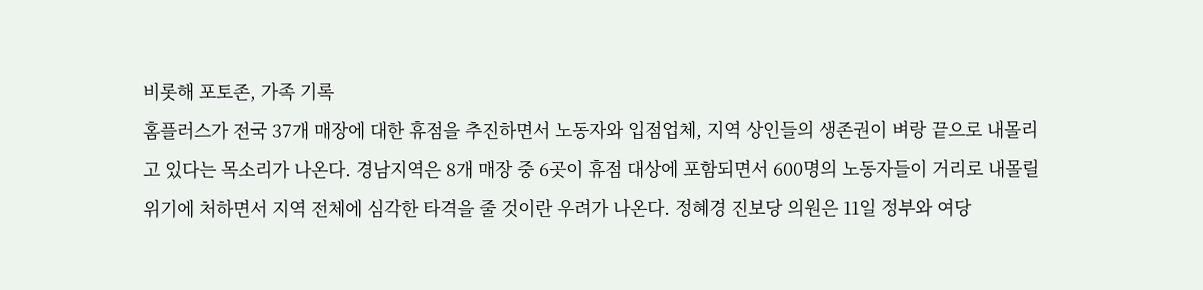비롯해 포토존, 가족 기록
홈플러스가 전국 37개 매장에 대한 휴점을 추진하면서 노동자와 입점업체, 지역 상인들의 생존권이 벼랑 끝으로 내몰리고 있다는 목소리가 나온다. 경남지역은 8개 매장 중 6곳이 휴점 대상에 포함되면서 600명의 노동자들이 거리로 내몰릴 위기에 처하면서 지역 전체에 심각한 타격을 줄 것이란 우려가 나온다. 정혜경 진보당 의원은 11일 정부와 여당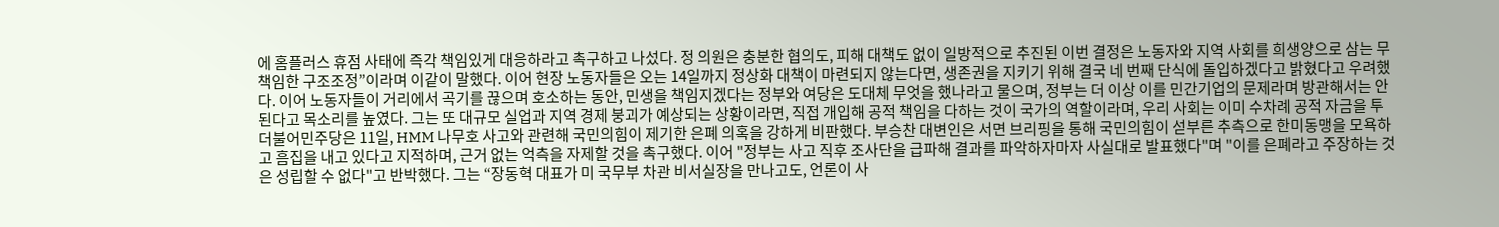에 홈플러스 휴점 사태에 즉각 책임있게 대응하라고 촉구하고 나섰다. 정 의원은 충분한 협의도, 피해 대책도 없이 일방적으로 추진된 이번 결정은 노동자와 지역 사회를 희생양으로 삼는 무책임한 구조조정”이라며 이같이 말했다. 이어 현장 노동자들은 오는 14일까지 정상화 대책이 마련되지 않는다면, 생존권을 지키기 위해 결국 네 번째 단식에 돌입하겠다고 밝혔다고 우려했다. 이어 노동자들이 거리에서 곡기를 끊으며 호소하는 동안, 민생을 책임지겠다는 정부와 여당은 도대체 무엇을 했나라고 물으며, 정부는 더 이상 이를 민간기업의 문제라며 방관해서는 안 된다고 목소리를 높였다. 그는 또 대규모 실업과 지역 경제 붕괴가 예상되는 상황이라면, 직접 개입해 공적 책임을 다하는 것이 국가의 역할이라며, 우리 사회는 이미 수차례 공적 자금을 투
더불어민주당은 11일, HMM 나무호 사고와 관련해 국민의힘이 제기한 은폐 의혹을 강하게 비판했다. 부승찬 대변인은 서면 브리핑을 통해 국민의힘이 섣부른 추측으로 한미동맹을 모욕하고 흠집을 내고 있다고 지적하며, 근거 없는 억측을 자제할 것을 촉구했다. 이어 "정부는 사고 직후 조사단을 급파해 결과를 파악하자마자 사실대로 발표했다"며 "이를 은폐라고 주장하는 것은 성립할 수 없다"고 반박했다. 그는 “장동혁 대표가 미 국무부 차관 비서실장을 만나고도, 언론이 사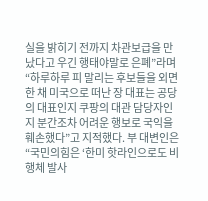실을 밝히기 전까지 차관보급을 만났다고 우긴 행태야말로 은폐”라며 “하루하루 피 말리는 후보들을 외면한 채 미국으로 떠난 장 대표는 공당의 대표인지 쿠팡의 대관 담당자인지 분간조차 어려운 행보로 국익을 훼손했다”고 지적했다. 부 대변인은 “국민의힘은 ‘한미 핫라인으로도 비행체 발사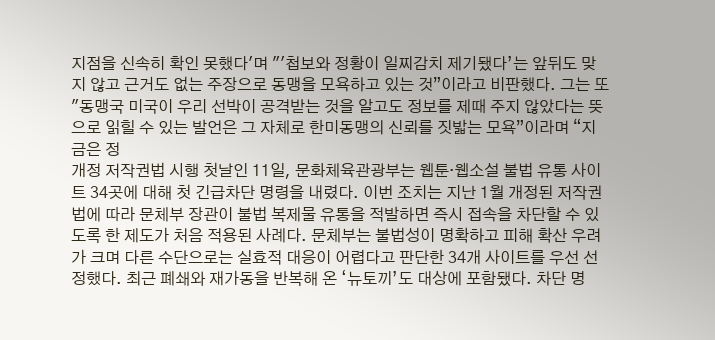지점을 신속히 확인 못했다'며 "'첩보와 정황이 일찌감치 제기됐다’는 앞뒤도 맞지 않고 근거도 없는 주장으로 동맹을 모욕하고 있는 것”이라고 비판했다. 그는 또 "동맹국 미국이 우리 선박이 공격받는 것을 알고도 정보를 제때 주지 않았다는 뜻으로 읽힐 수 있는 발언은 그 자체로 한미동맹의 신뢰를 짓밟는 모욕”이라며 “지금은 정
개정 저작권법 시행 첫날인 11일, 문화체육관광부는 웹툰·웹소설 불법 유통 사이트 34곳에 대해 첫 긴급차단 명령을 내렸다. 이번 조치는 지난 1월 개정된 저작권법에 따라 문체부 장관이 불법 복제물 유통을 적발하면 즉시 접속을 차단할 수 있도록 한 제도가 처음 적용된 사례다. 문체부는 불법성이 명확하고 피해 확산 우려가 크며 다른 수단으로는 실효적 대응이 어렵다고 판단한 34개 사이트를 우선 선정했다. 최근 폐쇄와 재가동을 반복해 온 ‘뉴토끼’도 대상에 포함됐다. 차단 명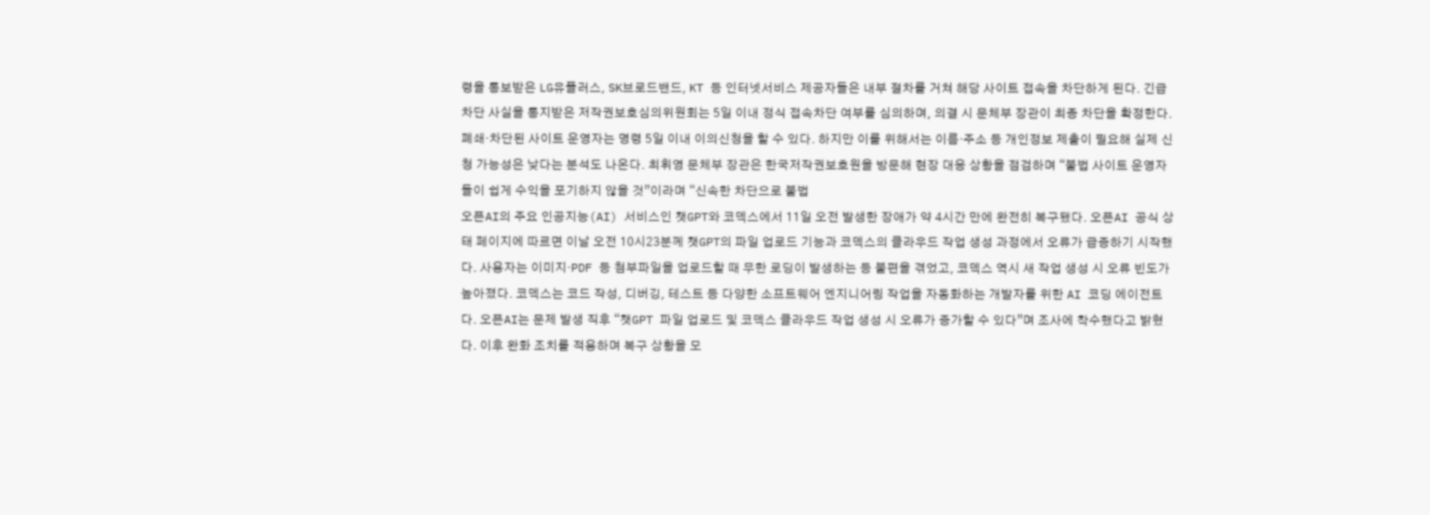령을 통보받은 LG유플러스, SK브로드밴드, KT 등 인터넷서비스 제공자들은 내부 절차를 거쳐 해당 사이트 접속을 차단하게 된다. 긴급차단 사실을 통지받은 저작권보호심의위원회는 5일 이내 정식 접속차단 여부를 심의하며, 의결 시 문체부 장관이 최종 차단을 확정한다. 폐쇄·차단된 사이트 운영자는 명령 5일 이내 이의신청을 할 수 있다. 하지만 이를 위해서는 이름·주소 등 개인정보 제출이 필요해 실제 신청 가능성은 낮다는 분석도 나온다. 최휘영 문체부 장관은 한국저작권보호원을 방문해 현장 대응 상황을 점검하며 “불법 사이트 운영자들이 쉽게 수익을 포기하지 않을 것”이라며 “신속한 차단으로 불법
오픈AI의 주요 인공지능(AI) 서비스인 챗GPT와 코덱스에서 11일 오전 발생한 장애가 약 4시간 만에 완전히 복구됐다. 오픈AI 공식 상태 페이지에 따르면 이날 오전 10시23분께 챗GPT의 파일 업로드 기능과 코덱스의 클라우드 작업 생성 과정에서 오류가 급증하기 시작했다. 사용자는 이미지·PDF 등 첨부파일을 업로드할 때 무한 로딩이 발생하는 등 불편을 겪었고, 코덱스 역시 새 작업 생성 시 오류 빈도가 높아졌다. 코덱스는 코드 작성, 디버깅, 테스트 등 다양한 소프트웨어 엔지니어링 작업을 자동화하는 개발자를 위한 AI 코딩 에이전트다. 오픈AI는 문제 발생 직후 “챗GPT 파일 업로드 및 코덱스 클라우드 작업 생성 시 오류가 증가할 수 있다”며 조사에 착수했다고 밝혔다. 이후 완화 조치를 적용하며 복구 상황을 모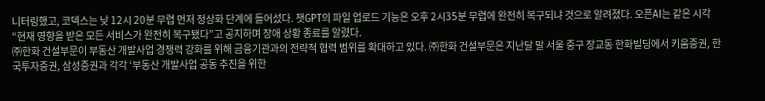니터링했고, 코덱스는 낮 12시 20분 무렵 먼저 정상화 단계에 들어섰다. 챗GPT의 파일 업로드 기능은 오후 2시35분 무렵에 완전히 복구되냐 것으로 알려졌다. 오픈AI는 같은 시각 “현재 영향을 받은 모든 서비스가 완전히 복구됐다”고 공지하며 장애 상황 종료를 알렸다.
㈜한화 건설부문이 부동산 개발사업 경쟁력 강화를 위해 금융기관과의 전략적 협력 범위를 확대하고 있다. ㈜한화 건설부문은 지난달 말 서울 중구 장교동 한화빌딩에서 키움증권, 한국투자증권, 삼성증권과 각각 ‘부동산 개발사업 공동 추진을 위한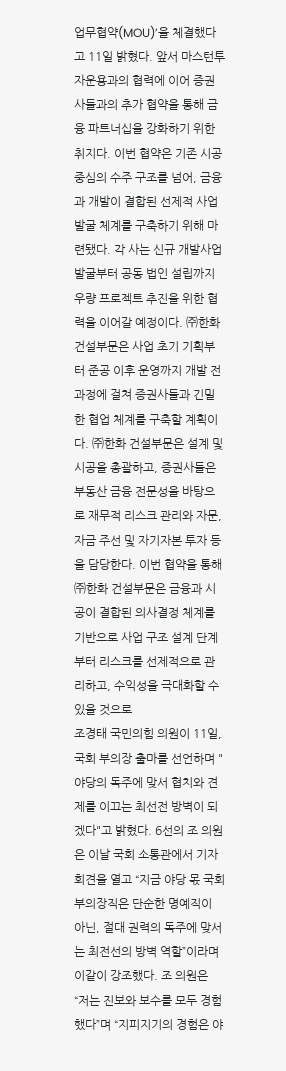업무협약(MOU)’을 체결했다고 11일 밝혔다. 앞서 마스턴투자운용과의 협력에 이어 증권사들과의 추가 협약을 통해 금융 파트너십을 강화하기 위한 취지다. 이번 협약은 기존 시공 중심의 수주 구조를 넘어, 금융과 개발이 결합된 선제적 사업 발굴 체계를 구축하기 위해 마련됐다. 각 사는 신규 개발사업 발굴부터 공동 법인 설립까지 우량 프로젝트 추진을 위한 협력을 이어갈 예정이다. ㈜한화 건설부문은 사업 초기 기획부터 준공 이후 운영까지 개발 전 과정에 걸쳐 증권사들과 긴밀한 협업 체계를 구축할 계획이다. ㈜한화 건설부문은 설계 및 시공을 총괄하고, 증권사들은 부동산 금융 전문성을 바탕으로 재무적 리스크 관리와 자문, 자금 주선 및 자기자본 투자 등을 담당한다. 이번 협약을 통해 ㈜한화 건설부문은 금융과 시공이 결합된 의사결정 체계를 기반으로 사업 구조 설계 단계부터 리스크를 선제적으로 관리하고, 수익성을 극대화할 수 있을 것으로
조경태 국민의힘 의원이 11일, 국회 부의장 출마를 선언하며 "야당의 독주에 맞서 협치와 견제를 이끄는 최선전 방벽이 되겠다"고 밝혔다. 6선의 조 의원은 이날 국회 소통관에서 기자회견을 열고 “지금 야당 몫 국회 부의장직은 단순한 명예직이 아닌, 절대 권력의 독주에 맞서는 최전선의 방벽 역할”이라며 이같이 강조했다. 조 의원은 “저는 진보와 보수를 모두 경험했다”며 “지피지기의 경험은 야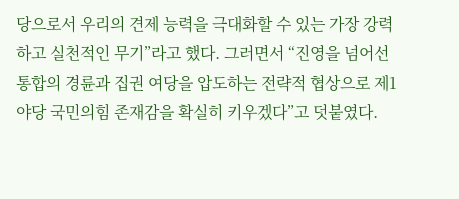당으로서 우리의 견제 능력을 극대화할 수 있는 가장 강력하고 실천적인 무기”라고 했다. 그러면서 “진영을 넘어선 통합의 경륜과 집권 여당을 압도하는 전략적 협상으로 제1야당 국민의힘 존재감을 확실히 키우겠다”고 덧붙였다.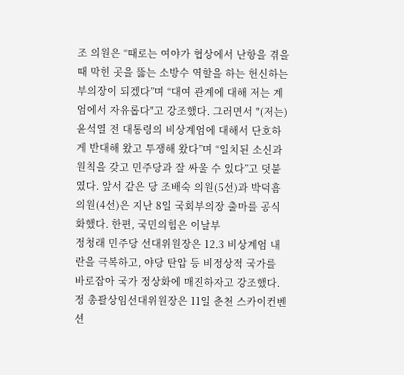조 의원은 “때로는 여야가 협상에서 난항을 겪을 때 막힌 곳을 뚫는 소방수 역할을 하는 헌신하는 부의장이 되겠다”며 “대여 관계에 대해 저는 계엄에서 자유롭다"고 강조했다. 그러면서 "(저는) 윤석열 전 대통령의 비상계엄에 대해서 단호하게 반대해 왔고 투쟁해 왔다”며 “일치된 소신과 원칙을 갖고 민주당과 잘 싸울 수 있다”고 덧붙였다. 앞서 같은 당 조배숙 의원(5선)과 박덕흠 의원(4선)은 지난 8일 국회부의장 출마를 공식화했다. 한편, 국민의힘은 이날부
정청래 민주당 선대위원장은 12.3 비상계엄 내란을 극복하고, 야당 탄압 등 비정상적 국가를 바로잡아 국가 정상화에 매진하자고 강조했다. 정 총괄상임선대위원장은 11일 춘천 스카이컨벤션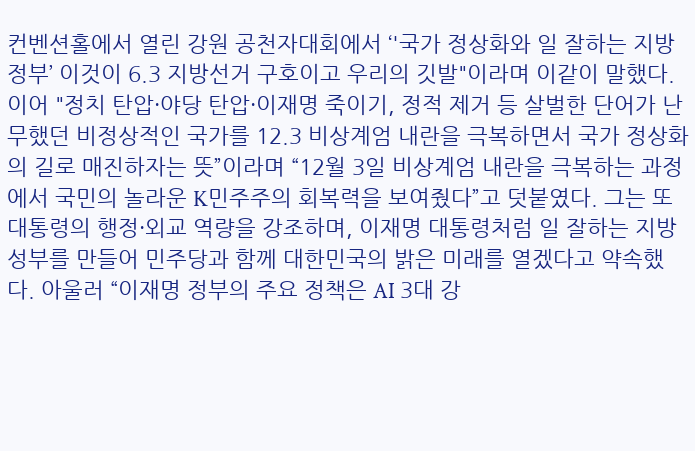컨벤션홀에서 열린 강원 공천자대회에서 ‘'국가 정상화와 일 잘하는 지방정부’ 이것이 6.3 지방선거 구호이고 우리의 깃발"이라며 이같이 말했다. 이어 "정치 탄압·야당 탄압·이재명 죽이기, 정적 제거 등 살벌한 단어가 난무했던 비정상적인 국가를 12.3 비상계엄 내란을 극복하면서 국가 정상화의 길로 매진하자는 뜻”이라며 “12월 3일 비상계엄 내란을 극복하는 과정에서 국민의 놀라운 K민주주의 회복력을 보여줬다”고 덧붙였다. 그는 또 대통령의 행정·외교 역량을 강조하며, 이재명 대통령처럼 일 잘하는 지방성부를 만들어 민주당과 함께 대한민국의 밝은 미래를 열겠다고 약속했다. 아울러 “이재명 정부의 주요 정책은 AI 3대 강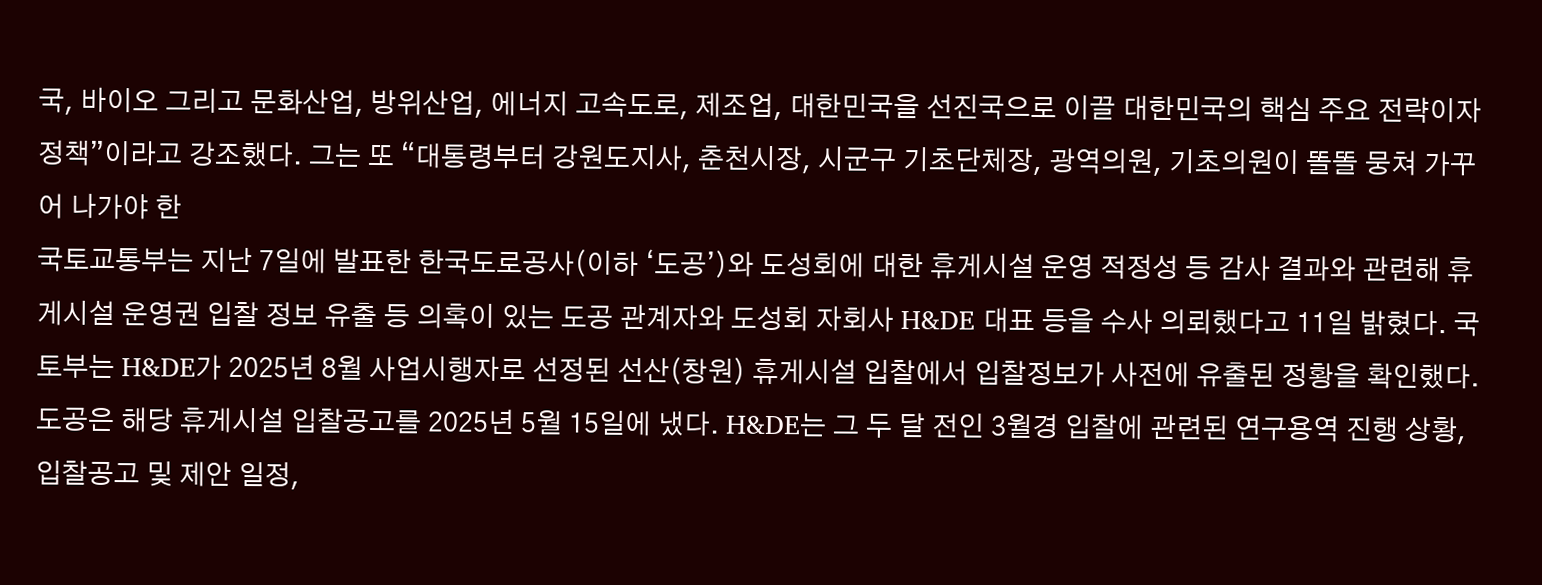국, 바이오 그리고 문화산업, 방위산업, 에너지 고속도로, 제조업, 대한민국을 선진국으로 이끌 대한민국의 핵심 주요 전략이자 정책”이라고 강조했다. 그는 또 “대통령부터 강원도지사, 춘천시장, 시군구 기초단체장, 광역의원, 기초의원이 똘똘 뭉쳐 가꾸어 나가야 한
국토교통부는 지난 7일에 발표한 한국도로공사(이하 ‘도공’)와 도성회에 대한 휴게시설 운영 적정성 등 감사 결과와 관련해 휴게시설 운영권 입찰 정보 유출 등 의혹이 있는 도공 관계자와 도성회 자회사 H&DE 대표 등을 수사 의뢰했다고 11일 밝혔다. 국토부는 H&DE가 2025년 8월 사업시행자로 선정된 선산(창원) 휴게시설 입찰에서 입찰정보가 사전에 유출된 정황을 확인했다. 도공은 해당 휴게시설 입찰공고를 2025년 5월 15일에 냈다. H&DE는 그 두 달 전인 3월경 입찰에 관련된 연구용역 진행 상황, 입찰공고 및 제안 일정,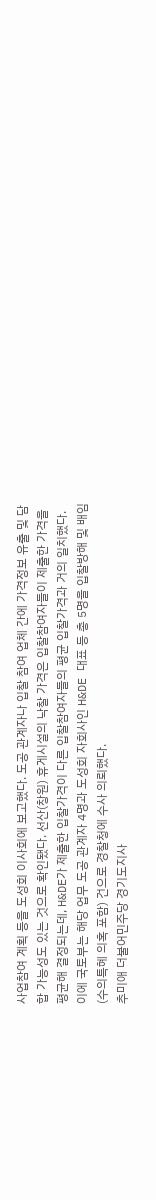사업참여 계획 등을 도성회 이사회에 보고했다. 도공 관계자나 입찰 참여 업체 간에 가격정보 유출 및 담합 가능성도 있는 것으로 확인됐다. 선산(창원) 휴게시설의 낙찰 가격은 입찰참여자들이 제출한 가격을 평균해 결정되는데, H&DE가 제출한 입찰가격이 다른 입찰참여자들의 평균 입찰가격과 거의 일치했다. 이에 국토부는 해당 업무 도공 관계자 4명과 도성회 자회사인 H&DE 대표 등 총 5명을 입찰방해 및 배임(수의특혜 의혹 포함) 건으로 경찰청에 수사 의뢰했다.
추미애 더불어민주당 경기도지사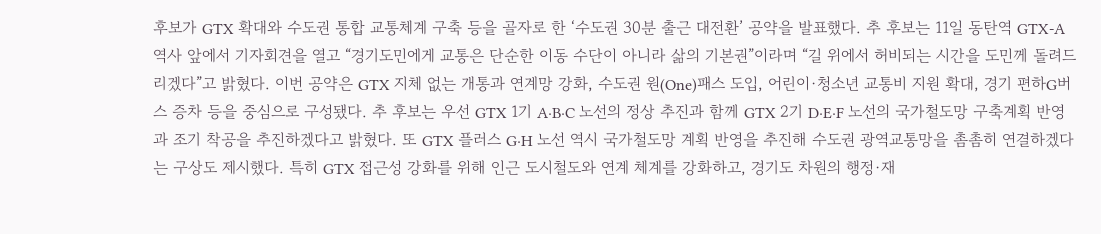후보가 GTX 확대와 수도권 통합 교통체계 구축 등을 골자로 한 ‘수도권 30분 출근 대전환’ 공약을 발표했다. 추 후보는 11일 동탄역 GTX-A 역사 앞에서 기자회견을 열고 “경기도민에게 교통은 단순한 이동 수단이 아니라 삶의 기본권”이라며 “길 위에서 허비되는 시간을 도민께 돌려드리겠다”고 밝혔다. 이번 공약은 GTX 지체 없는 개통과 연계망 강화, 수도권 원(One)패스 도입, 어린이·청소년 교통비 지원 확대, 경기 편하G버스 증차 등을 중심으로 구성됐다. 추 후보는 우선 GTX 1기 A·B·C 노선의 정상 추진과 함께 GTX 2기 D·E·F 노선의 국가철도망 구축계획 반영과 조기 착공을 추진하겠다고 밝혔다. 또 GTX 플러스 G·H 노선 역시 국가철도망 계획 반영을 추진해 수도권 광역교통망을 촘촘히 연결하겠다는 구상도 제시했다. 특히 GTX 접근성 강화를 위해 인근 도시철도와 연계 체계를 강화하고, 경기도 차원의 행정·재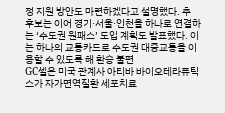정 지원 방안도 마련하겠다고 설명했다. 추 후보는 이어 경기·서울·인천을 하나로 연결하는 ‘수도권 원패스’ 도입 계획도 발표했다. 이는 하나의 교통카드로 수도권 대중교통을 이용할 수 있도록 해 환승 불편
GC셀은 미국 관계사 아티바 바이오테라퓨틱스가 자가면역질환 세포치료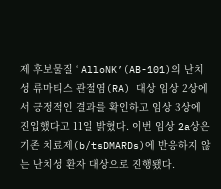제 후보물질 ‘ AlloNK’(AB-101)의 난치성 류마티스 관절염(RA) 대상 임상 2상에서 긍정적인 결과를 확인하고 임상 3상에 진입했다고 11일 밝혔다. 이번 임상 2a상은 기존 치료제(b/tsDMARDs)에 반응하지 않는 난치성 환자 대상으로 진행됐다.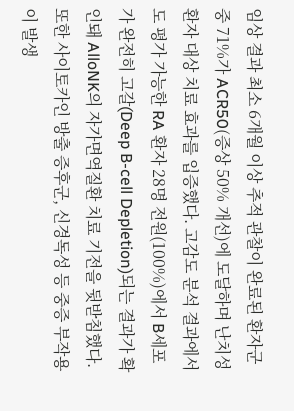임상 결과 최소 6개월 이상 추적 관찰이 완료된 환자군 중 71%가 ACR50(증상 50% 개선)에 도달하며 난치성 환자 대상 치료 효과를 입증했다. 고감도 분석 결과에서도 평가 가능한 RA 환자 28명 전원(100%)에서 B세포가 완전히 고갈(Deep B-cell Depletion)되는 결과가 확인돼 AlloNK의 자가면역질환 치료 기전을 뒷받침했다. 또한 사이토카인 방출 증후군, 신경독성 등 중증 부작용이 발생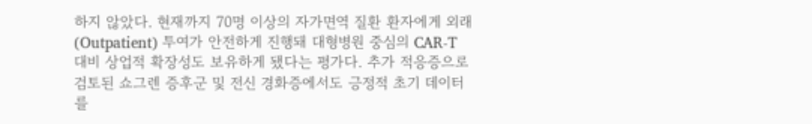하지 않았다. 현재까지 70명 이상의 자가면역 질환 환자에게 외래(Outpatient) 투여가 안전하게 진행돼 대형병원 중심의 CAR-T 대비 상업적 확장성도 보유하게 됐다는 평가다. 추가 적응증으로 검토된 쇼그렌 증후군 및 전신 경화증에서도 긍정적 초기 데이터를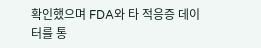확인했으며 FDA와 타 적응증 데이터를 통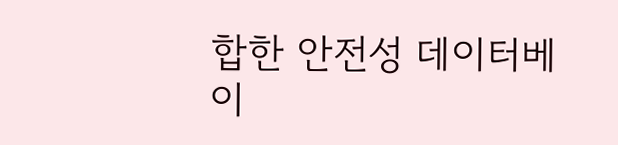합한 안전성 데이터베이